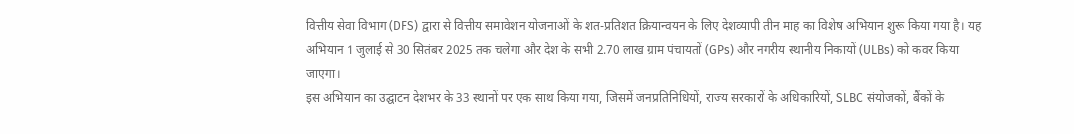वित्तीय सेवा विभाग (DFS) द्वारा से वित्तीय समावेशन योजनाओं के शत-प्रतिशत क्रियान्वयन के लिए देशव्यापी तीन माह का विशेष अभियान शुरू किया गया है। यह अभियान 1 जुलाई से 30 सितंबर 2025 तक चलेगा और देश के सभी 2.70 लाख ग्राम पंचायतों (GPs) और नगरीय स्थानीय निकायों (ULBs) को कवर किया जाएगा।
इस अभियान का उद्घाटन देशभर के 33 स्थानों पर एक साथ किया गया, जिसमें जनप्रतिनिधियों, राज्य सरकारों के अधिकारियों, SLBC संयोजकों, बैंकों के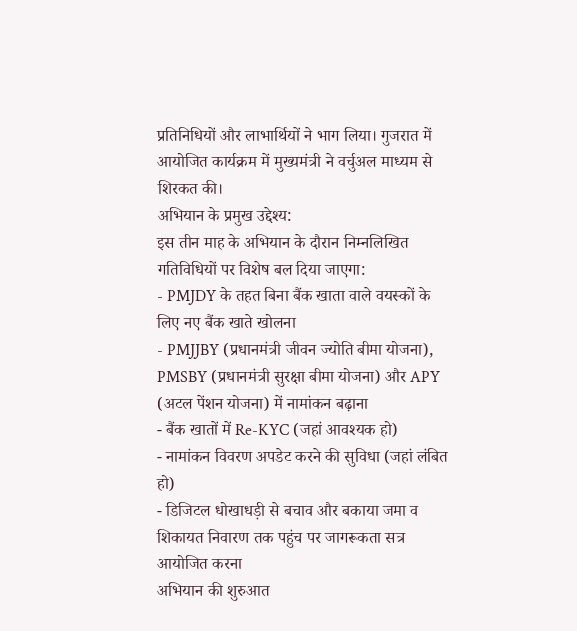प्रतिनिधियों और लाभार्थियों ने भाग लिया। गुजरात में आयोजित कार्यक्रम में मुख्यमंत्री ने वर्चुअल माध्यम से शिरकत की।
अभियान के प्रमुख उद्देश्य:
इस तीन माह के अभियान के दौरान निम्नलिखित गतिविधियों पर विशेष बल दिया जाएगा:
- PMJDY के तहत बिना बैंक खाता वाले वयस्कों के लिए नए बैंक खाते खोलना
- PMJJBY (प्रधानमंत्री जीवन ज्योति बीमा योजना), PMSBY (प्रधानमंत्री सुरक्षा बीमा योजना) और APY (अटल पेंशन योजना) में नामांकन बढ़ाना
- बैंक खातों में Re-KYC (जहां आवश्यक हो)
- नामांकन विवरण अपडेट करने की सुविधा (जहां लंबित हो)
- डिजिटल धोखाधड़ी से बचाव और बकाया जमा व शिकायत निवारण तक पहुंच पर जागरूकता सत्र आयोजित करना
अभियान की शुरुआत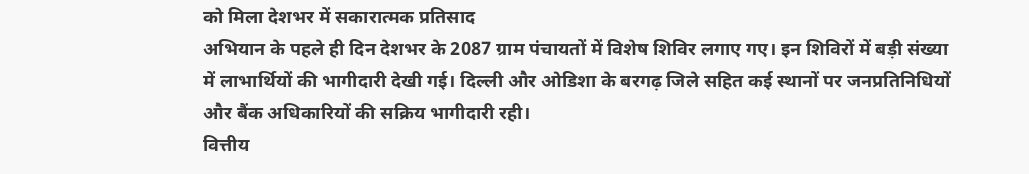को मिला देशभर में सकारात्मक प्रतिसाद
अभियान के पहले ही दिन देशभर के 2087 ग्राम पंचायतों में विशेष शिविर लगाए गए। इन शिविरों में बड़ी संख्या में लाभार्थियों की भागीदारी देखी गई। दिल्ली और ओडिशा के बरगढ़ जिले सहित कई स्थानों पर जनप्रतिनिधियों और बैंक अधिकारियों की सक्रिय भागीदारी रही।
वित्तीय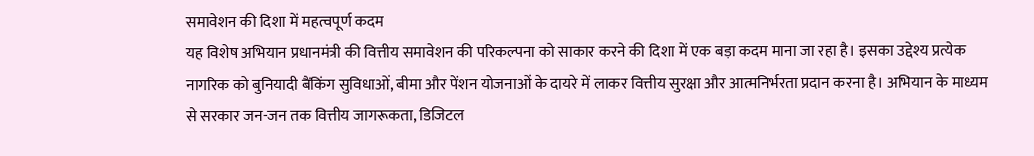समावेशन की दिशा में महत्वपूर्ण कदम
यह विशेष अभियान प्रधानमंत्री की वित्तीय समावेशन की परिकल्पना को साकार करने की दिशा में एक बड़ा कदम माना जा रहा है। इसका उद्देश्य प्रत्येक नागरिक को बुनियादी बैंकिंग सुविधाओं, बीमा और पेंशन योजनाओं के दायरे में लाकर वित्तीय सुरक्षा और आत्मनिर्भरता प्रदान करना है। अभियान के माध्यम से सरकार जन-जन तक वित्तीय जागरूकता, डिजिटल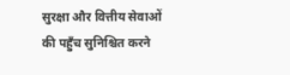सुरक्षा और वित्तीय सेवाओं की पहुँच सुनिश्चित करने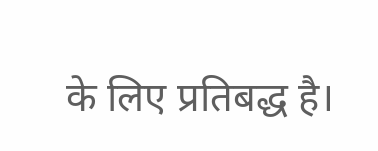के लिए प्रतिबद्ध है।